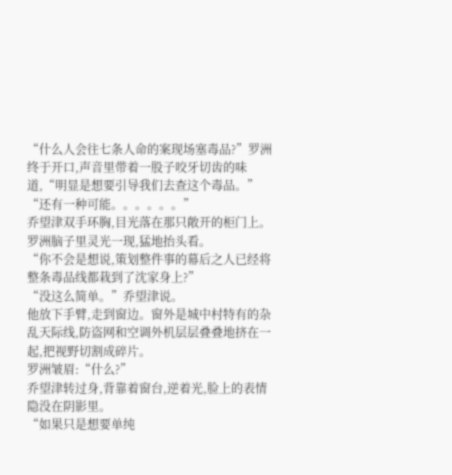“什么人会往七条人命的案现场塞毒品?”罗洲终于开口,声音里带着一股子咬牙切齿的味道,“明显是想要引导我们去查这个毒品。”
“还有一种可能。。。。。。”
乔望津双手环胸,目光落在那只敞开的柜门上。
罗洲脑子里灵光一现,猛地抬头看。
“你不会是想说,策划整件事的幕后之人已经将整条毒品线都栽到了沈家身上?”
“没这么简单。”乔望津说。
他放下手臂,走到窗边。窗外是城中村特有的杂乱天际线,防盗网和空调外机层层叠叠地挤在一起,把视野切割成碎片。
罗洲皱眉:“什么?”
乔望津转过身,背靠着窗台,逆着光,脸上的表情隐没在阴影里。
“如果只是想要单纯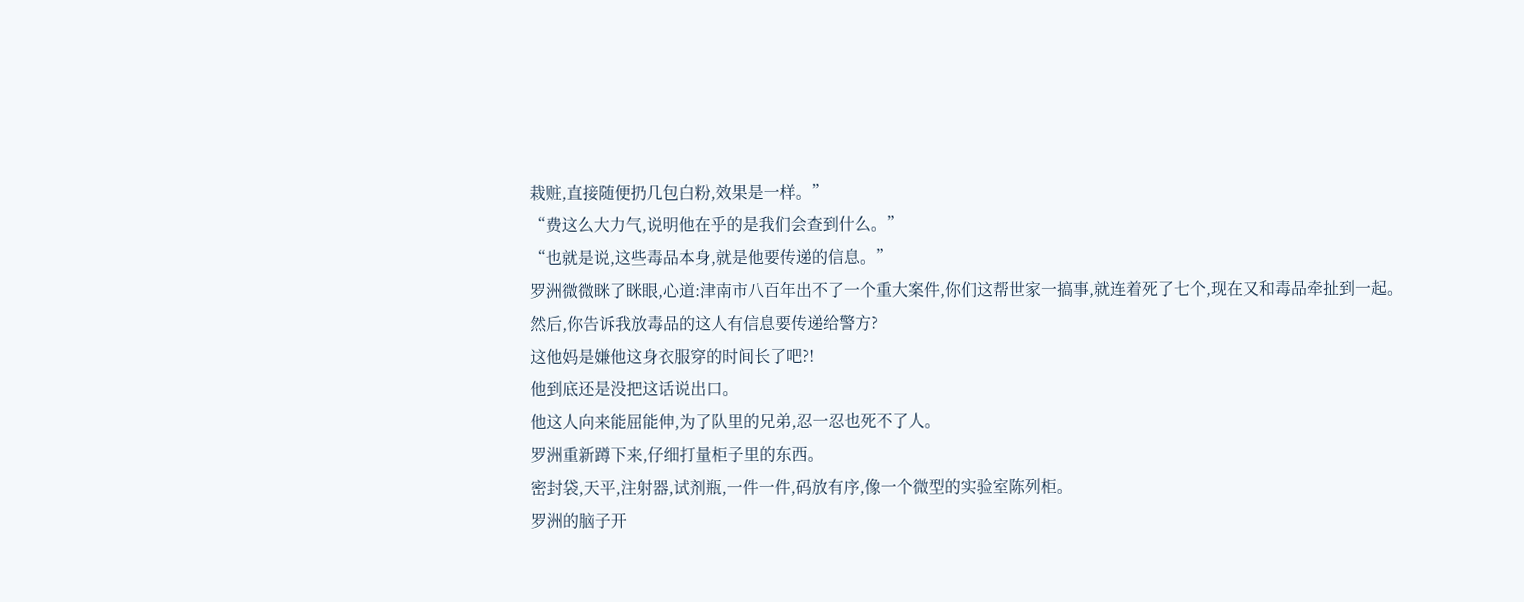栽赃,直接随便扔几包白粉,效果是一样。”
“费这么大力气,说明他在乎的是我们会查到什么。”
“也就是说,这些毒品本身,就是他要传递的信息。”
罗洲微微眯了眯眼,心道:津南市八百年出不了一个重大案件,你们这帮世家一搞事,就连着死了七个,现在又和毒品牵扯到一起。
然后,你告诉我放毒品的这人有信息要传递给警方?
这他妈是嫌他这身衣服穿的时间长了吧?!
他到底还是没把这话说出口。
他这人向来能屈能伸,为了队里的兄弟,忍一忍也死不了人。
罗洲重新蹲下来,仔细打量柜子里的东西。
密封袋,天平,注射器,试剂瓶,一件一件,码放有序,像一个微型的实验室陈列柜。
罗洲的脑子开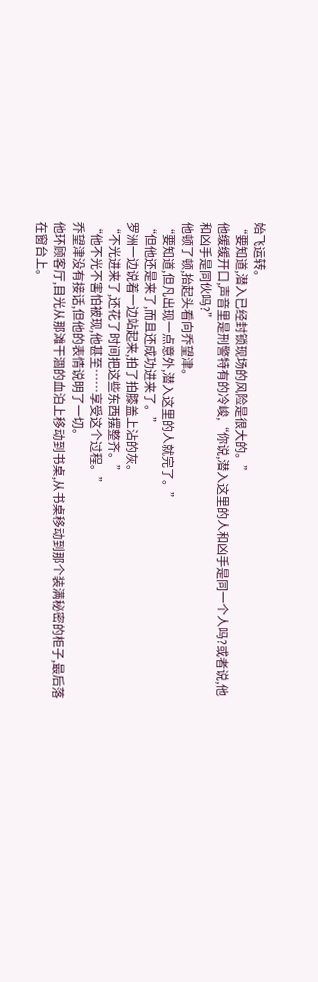始飞运转。
“要知道,潜入已经封锁现场的风险是很大的。”
他缓缓开口,声音里是刑警特有的冷峻,“你说,潜入这里的人和凶手是同一个人吗?或者说,他和凶手是同伙吗?”
他顿了顿,抬起头看向乔望津。
“要知道,但凡出现一点意外,潜入这里的人就完了。”
“但他还是来了,而且还成功进来了。”
罗洲一边说着一边站起来,拍了拍膝盖上沾的灰。
“不光进来了,还花了时间把这些东西摆整齐。”
“他不光不害怕被现,他甚至……享受这个过程。”
乔望津没有接话,但他的表情说明了一切。
他环顾客厅,目光从那滩干涸的血泊上移动到书桌,从书桌移动到那个装满秘密的柜子,最后落在窗台上。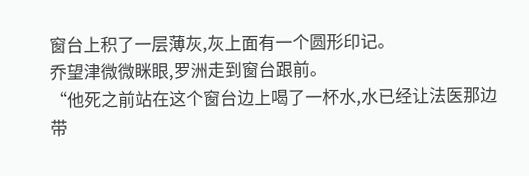窗台上积了一层薄灰,灰上面有一个圆形印记。
乔望津微微眯眼,罗洲走到窗台跟前。
“他死之前站在这个窗台边上喝了一杯水,水已经让法医那边带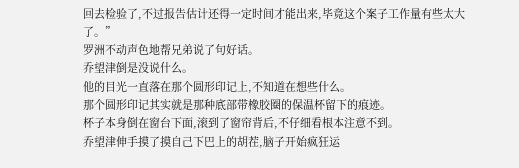回去检验了,不过报告估计还得一定时间才能出来,毕竟这个案子工作量有些太大了。”
罗洲不动声色地帮兄弟说了句好话。
乔望津倒是没说什么。
他的目光一直落在那个圆形印记上,不知道在想些什么。
那个圆形印记其实就是那种底部带橡胶圈的保温杯留下的痕迹。
杯子本身倒在窗台下面,滚到了窗帘背后,不仔细看根本注意不到。
乔望津伸手摸了摸自己下巴上的胡茬,脑子开始疯狂运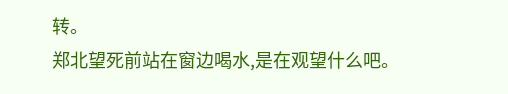转。
郑北望死前站在窗边喝水,是在观望什么吧。